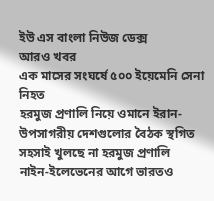ইউ এস বাংলা নিউজ ডেক্স
আরও খবর
এক মাসের সংঘর্ষে ৫০০ ইয়েমেনি সেনা নিহত
হরমুজ প্রণালি নিয়ে ওমানে ইরান-উপসাগরীয় দেশগুলোর বৈঠক স্থগিত
সহসাই খুলছে না হরমুজ প্রণালি
নাইন-ইলেভেনের আগে ভারতও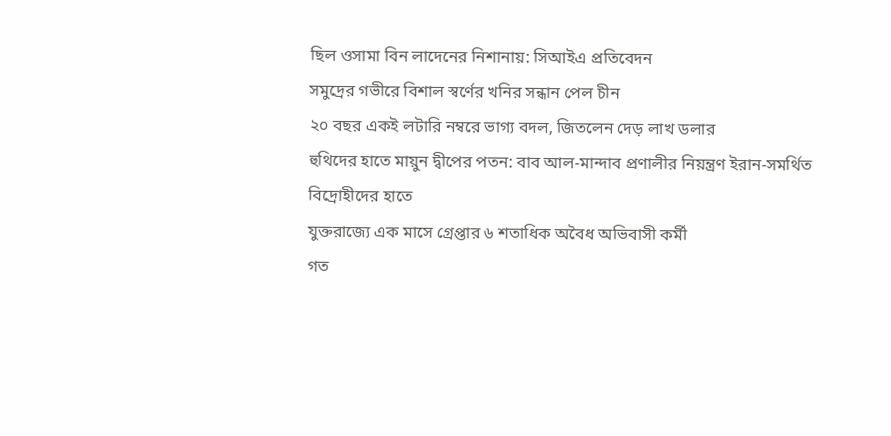ছিল ওসামা বিন লাদেনের নিশানায়: সিআইএ প্রতিবেদন
সমুদ্রের গভীরে বিশাল স্বর্ণের খনির সন্ধান পেল চীন
২০ বছর একই লটারি নম্বরে ভাগ্য বদল, জিতলেন দেড় লাখ ডলার
হুথিদের হাতে মায়ুন দ্বীপের পতন: বাব আল-মান্দাব প্রণালীর নিয়ন্ত্রণ ইরান-সমর্থিত বিদ্রোহীদের হাতে
যুক্তরাজ্যে এক মাসে গ্রেপ্তার ৬ শতাধিক অবৈধ অভিবাসী কর্মী
গত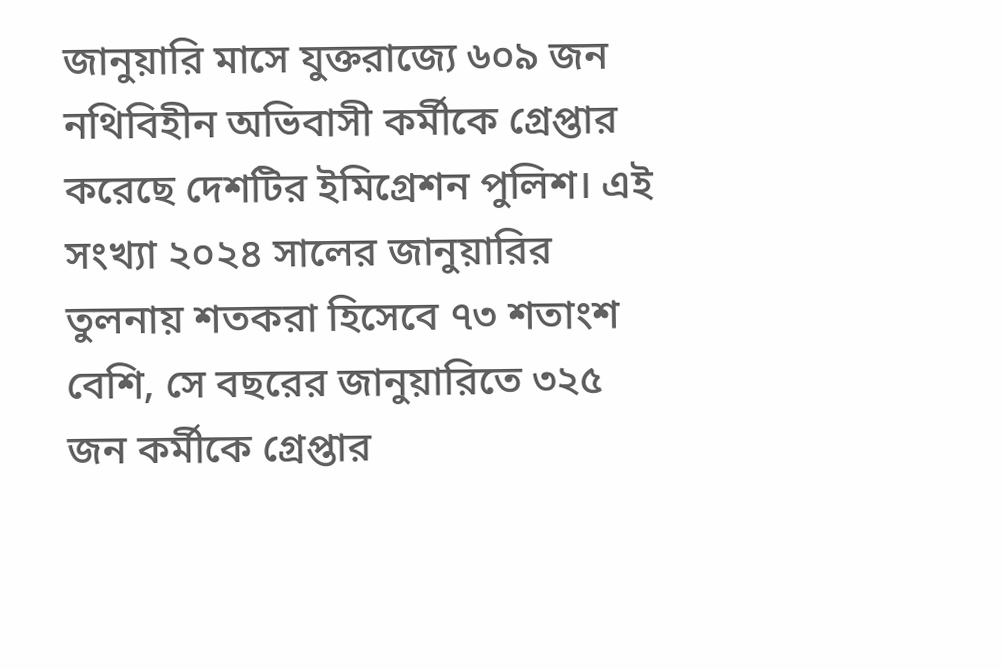জানুয়ারি মাসে যুক্তরাজ্যে ৬০৯ জন নথিবিহীন অভিবাসী কর্মীকে গ্রেপ্তার করেছে দেশটির ইমিগ্রেশন পুলিশ। এই সংখ্যা ২০২৪ সালের জানুয়ারির তুলনায় শতকরা হিসেবে ৭৩ শতাংশ বেশি, সে বছরের জানুয়ারিতে ৩২৫ জন কর্মীকে গ্রেপ্তার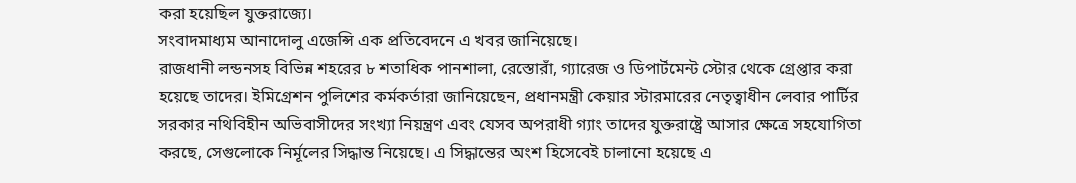করা হয়েছিল যুক্তরাজ্যে।
সংবাদমাধ্যম আনাদোলু এজেন্সি এক প্রতিবেদনে এ খবর জানিয়েছে।
রাজধানী লন্ডনসহ বিভিন্ন শহরের ৮ শতাধিক পানশালা, রেস্তোরাঁ, গ্যারেজ ও ডিপার্টমেন্ট স্টোর থেকে গ্রেপ্তার করা হয়েছে তাদের। ইমিগ্রেশন পুলিশের কর্মকর্তারা জানিয়েছেন, প্রধানমন্ত্রী কেয়ার স্টারমারের নেতৃত্বাধীন লেবার পার্টির সরকার নথিবিহীন অভিবাসীদের সংখ্যা নিয়ন্ত্রণ এবং যেসব অপরাধী গ্যাং তাদের যুক্তরাষ্ট্রে আসার ক্ষেত্রে সহযোগিতা করছে, সেগুলোকে নির্মূলের সিদ্ধান্ত নিয়েছে। এ সিদ্ধান্তের অংশ হিসেবেই চালানো হয়েছে এ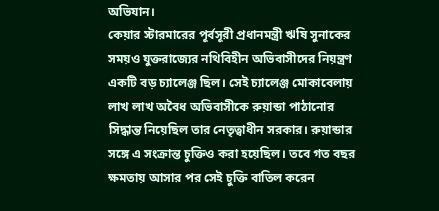অভিযান।
কেয়ার স্টারমারের পূর্বসূরী প্রধানমন্ত্রী ঋষি সুনাকের
সময়ও যুক্তরাজ্যের নথিবিহীন অভিবাসীদের নিয়ন্ত্রণ একটি বড় চ্যালেঞ্জ ছিল। সেই চ্যালেঞ্জ মোকাবেলায় লাখ লাখ অবৈধ অভিবাসীকে রুয়ান্ডা পাঠানোর সিদ্ধান্ত নিয়েছিল তার নেতৃত্বাধীন সরকার। রুয়ান্ডার সঙ্গে এ সংক্রান্ত চুক্তিও করা হয়েছিল। তবে গত বছর ক্ষমতায় আসার পর সেই চুক্তি বাতিল করেন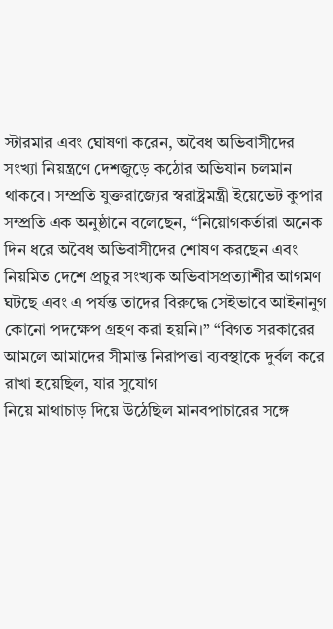স্টারমার এবং ঘোষণা করেন, অবৈধ অভিবাসীদের সংখ্যা নিয়ন্ত্রণে দেশজুড়ে কঠোর অভিযান চলমান থাকবে। সম্প্রতি যুক্তরাজ্যের স্বরাষ্ট্রমন্ত্রী ইয়েভেট কুপার সম্প্রতি এক অনুষ্ঠানে বলেছেন, “নিয়োগকর্তারা অনেক দিন ধরে অবৈধ অভিবাসীদের শোষণ করছেন এবং নিয়মিত দেশে প্রচুর সংখ্যক অভিবাসপ্রত্যাশীর আগমণ ঘটছে এবং এ পর্যন্ত তাদের বিরুদ্ধে সেইভাবে আইনানুগ কোনো পদক্ষেপ গ্রহণ করা হয়নি।” “বিগত সরকারের আমলে আমাদের সীমান্ত নিরাপত্তা ব্যবস্থাকে দুর্বল করে রাখা হয়েছিল, যার সুযোগ
নিয়ে মাথাচাড় দিয়ে উঠেছিল মানবপাচারের সঙ্গে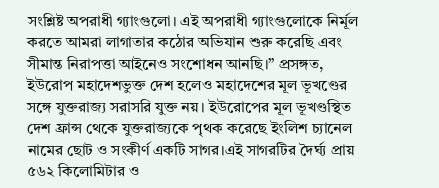সংশ্লিষ্ট অপরাধী গ্যাংগুলো। এই অপরাধী গ্যাংগুলোকে নির্মূল করতে আমরা লাগাতার কঠোর অভিযান শুরু করেছি এবং সীমান্ত নিরাপত্তা আইনেও সংশোধন আনছি।” প্রসঙ্গত, ইউরোপ মহাদেশভুক্ত দেশ হলেও মহাদেশের মূল ভূখণ্ডের সঙ্গে যুক্তরাজ্য সরাসরি যুক্ত নয়। ইউরোপের মূল ভূখণ্ডস্থিত দেশ ফ্রান্স থেকে যুক্তরাজ্যকে পৃথক করেছে ইংলিশ চ্যানেল নামের ছোট ও সংকীর্ণ একটি সাগর।এই সাগরটির দৈর্ঘ্য প্রায় ৫৬২ কিলোমিটার ও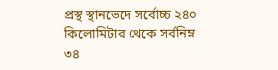প্রস্থ স্থানভেদে সর্বোচ্চ ২৪০ কিলোমিটার থেকে সর্বনিম্ন ৩৪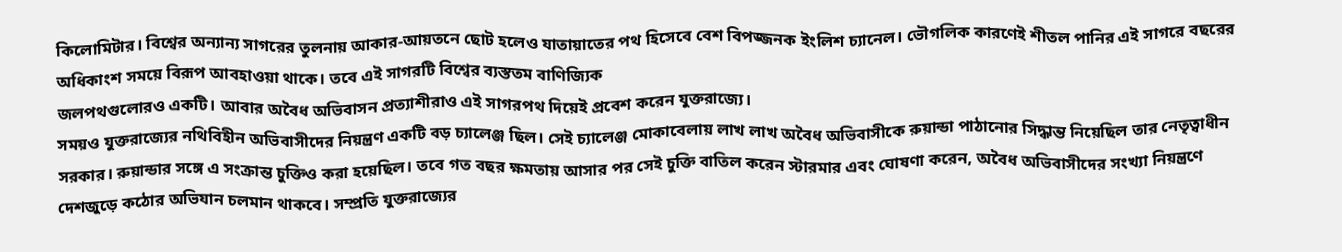কিলোমিটার। বিশ্বের অন্যান্য সাগরের তুলনায় আকার-আয়তনে ছোট হলেও যাতায়াতের পথ হিসেবে বেশ বিপজ্জনক ইংলিশ চ্যানেল। ভৌগলিক কারণেই শীতল পানির এই সাগরে বছরের অধিকাংশ সময়ে বিরূপ আবহাওয়া থাকে। তবে এই সাগরটি বিশ্বের ব্যস্ততম বাণিজ্যিক
জলপথগুলোরও একটি। আবার অবৈধ অভিবাসন প্রত্যাশীরাও এই সাগরপথ দিয়েই প্রবেশ করেন যুক্তরাজ্যে।
সময়ও যুক্তরাজ্যের নথিবিহীন অভিবাসীদের নিয়ন্ত্রণ একটি বড় চ্যালেঞ্জ ছিল। সেই চ্যালেঞ্জ মোকাবেলায় লাখ লাখ অবৈধ অভিবাসীকে রুয়ান্ডা পাঠানোর সিদ্ধান্ত নিয়েছিল তার নেতৃত্বাধীন সরকার। রুয়ান্ডার সঙ্গে এ সংক্রান্ত চুক্তিও করা হয়েছিল। তবে গত বছর ক্ষমতায় আসার পর সেই চুক্তি বাতিল করেন স্টারমার এবং ঘোষণা করেন, অবৈধ অভিবাসীদের সংখ্যা নিয়ন্ত্রণে দেশজুড়ে কঠোর অভিযান চলমান থাকবে। সম্প্রতি যুক্তরাজ্যের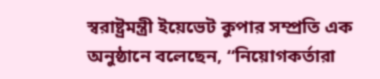স্বরাষ্ট্রমন্ত্রী ইয়েভেট কুপার সম্প্রতি এক অনুষ্ঠানে বলেছেন, “নিয়োগকর্তারা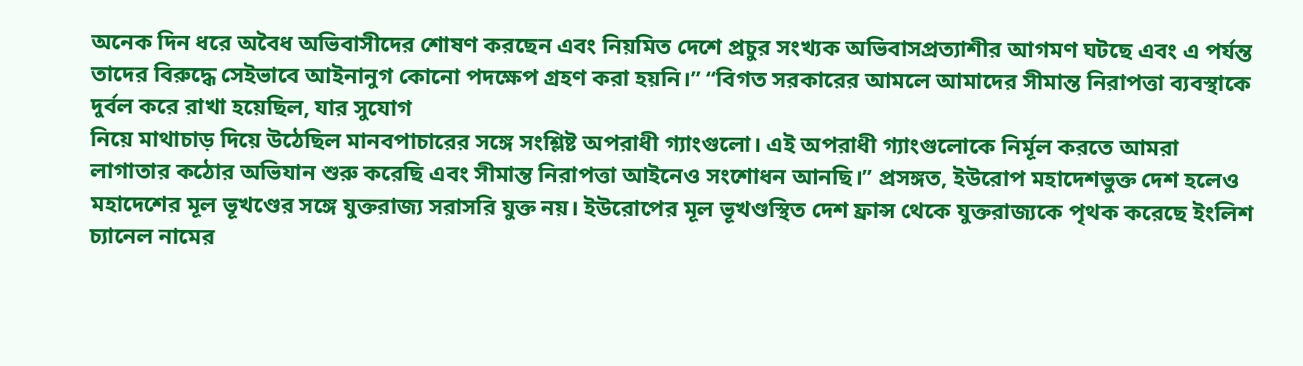অনেক দিন ধরে অবৈধ অভিবাসীদের শোষণ করছেন এবং নিয়মিত দেশে প্রচুর সংখ্যক অভিবাসপ্রত্যাশীর আগমণ ঘটছে এবং এ পর্যন্ত তাদের বিরুদ্ধে সেইভাবে আইনানুগ কোনো পদক্ষেপ গ্রহণ করা হয়নি।” “বিগত সরকারের আমলে আমাদের সীমান্ত নিরাপত্তা ব্যবস্থাকে দুর্বল করে রাখা হয়েছিল, যার সুযোগ
নিয়ে মাথাচাড় দিয়ে উঠেছিল মানবপাচারের সঙ্গে সংশ্লিষ্ট অপরাধী গ্যাংগুলো। এই অপরাধী গ্যাংগুলোকে নির্মূল করতে আমরা লাগাতার কঠোর অভিযান শুরু করেছি এবং সীমান্ত নিরাপত্তা আইনেও সংশোধন আনছি।” প্রসঙ্গত, ইউরোপ মহাদেশভুক্ত দেশ হলেও মহাদেশের মূল ভূখণ্ডের সঙ্গে যুক্তরাজ্য সরাসরি যুক্ত নয়। ইউরোপের মূল ভূখণ্ডস্থিত দেশ ফ্রান্স থেকে যুক্তরাজ্যকে পৃথক করেছে ইংলিশ চ্যানেল নামের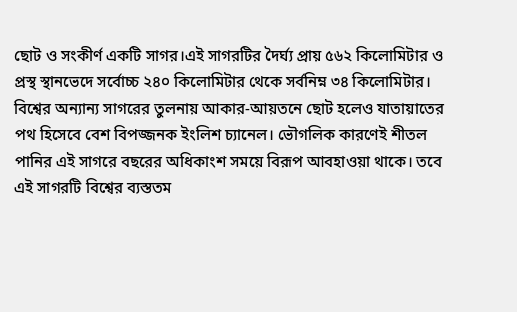ছোট ও সংকীর্ণ একটি সাগর।এই সাগরটির দৈর্ঘ্য প্রায় ৫৬২ কিলোমিটার ও প্রস্থ স্থানভেদে সর্বোচ্চ ২৪০ কিলোমিটার থেকে সর্বনিম্ন ৩৪ কিলোমিটার। বিশ্বের অন্যান্য সাগরের তুলনায় আকার-আয়তনে ছোট হলেও যাতায়াতের পথ হিসেবে বেশ বিপজ্জনক ইংলিশ চ্যানেল। ভৌগলিক কারণেই শীতল পানির এই সাগরে বছরের অধিকাংশ সময়ে বিরূপ আবহাওয়া থাকে। তবে এই সাগরটি বিশ্বের ব্যস্ততম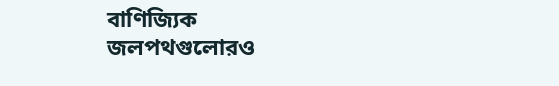বাণিজ্যিক
জলপথগুলোরও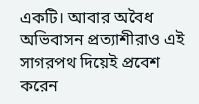একটি। আবার অবৈধ অভিবাসন প্রত্যাশীরাও এই সাগরপথ দিয়েই প্রবেশ করেন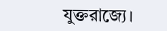যুক্তরাজ্যে।